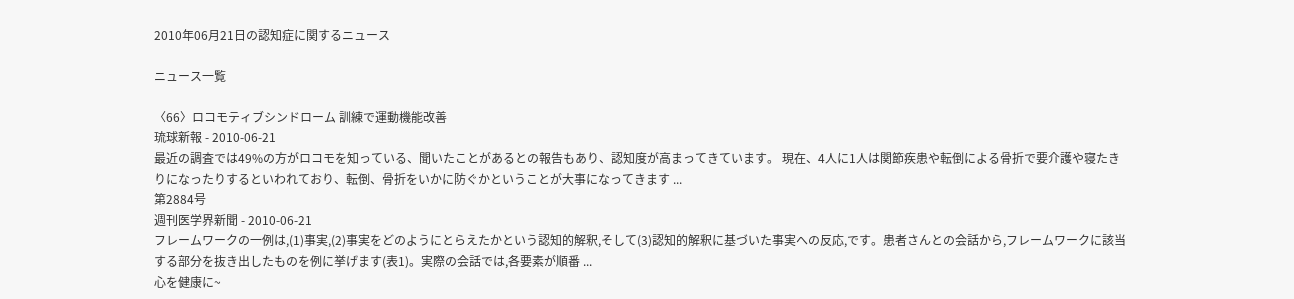2010年06月21日の認知症に関するニュース

ニュース一覧

〈66〉ロコモティブシンドローム 訓練で運動機能改善
琉球新報 - 2010-06-21
最近の調査では49%の方がロコモを知っている、聞いたことがあるとの報告もあり、認知度が高まってきています。 現在、4人に1人は関節疾患や転倒による骨折で要介護や寝たきりになったりするといわれており、転倒、骨折をいかに防ぐかということが大事になってきます ...
第2884号
週刊医学界新聞 - 2010-06-21
フレームワークの一例は,(1)事実,(2)事実をどのようにとらえたかという認知的解釈,そして(3)認知的解釈に基づいた事実への反応,です。患者さんとの会話から,フレームワークに該当する部分を抜き出したものを例に挙げます(表1)。実際の会話では,各要素が順番 ...
心を健康に~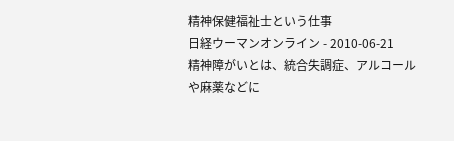精神保健福祉士という仕事
日経ウーマンオンライン - 2010-06-21
精神障がいとは、統合失調症、アルコールや麻薬などに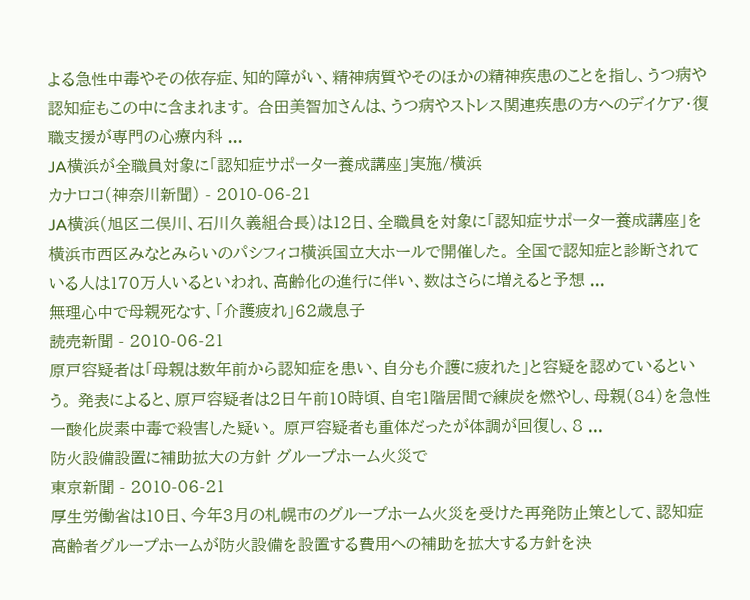よる急性中毒やその依存症、知的障がい、精神病質やそのほかの精神疾患のことを指し、うつ病や認知症もこの中に含まれます。 合田美智加さんは、うつ病やストレス関連疾患の方へのデイケア・復職支援が専門の心療内科 ...
JA横浜が全職員対象に「認知症サポーター養成講座」実施/横浜
カナロコ(神奈川新聞) - 2010-06-21
JA横浜(旭区二俣川、石川久義組合長)は12日、全職員を対象に「認知症サポーター養成講座」を横浜市西区みなとみらいのパシフィコ横浜国立大ホールで開催した。 全国で認知症と診断されている人は170万人いるといわれ、高齢化の進行に伴い、数はさらに増えると予想 ...
無理心中で母親死なす、「介護疲れ」62歳息子
読売新聞 - 2010-06-21
原戸容疑者は「母親は数年前から認知症を患い、自分も介護に疲れた」と容疑を認めているという。 発表によると、原戸容疑者は2日午前10時頃、自宅1階居間で練炭を燃やし、母親(84)を急性一酸化炭素中毒で殺害した疑い。 原戸容疑者も重体だったが体調が回復し、8 ...
防火設備設置に補助拡大の方針 グループホーム火災で
東京新聞 - 2010-06-21
厚生労働省は10日、今年3月の札幌市のグループホーム火災を受けた再発防止策として、認知症高齢者グループホームが防火設備を設置する費用への補助を拡大する方針を決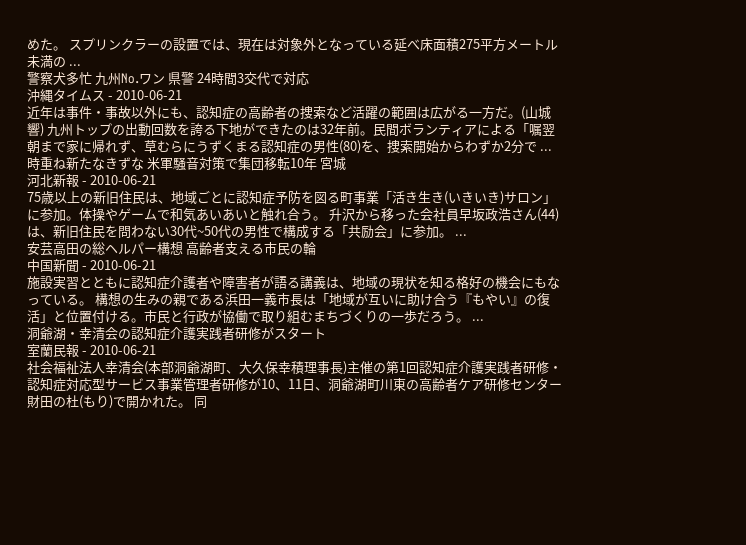めた。 スプリンクラーの設置では、現在は対象外となっている延べ床面積275平方メートル未満の ...
警察犬多忙 九州No.ワン 県警 24時間3交代で対応
沖縄タイムス - 2010-06-21
近年は事件・事故以外にも、認知症の高齢者の捜索など活躍の範囲は広がる一方だ。(山城響) 九州トップの出動回数を誇る下地ができたのは32年前。民間ボランティアによる「嘱翌朝まで家に帰れず、草むらにうずくまる認知症の男性(80)を、捜索開始からわずか2分で ...
時重ね新たなきずな 米軍騒音対策で集団移転10年 宮城
河北新報 - 2010-06-21
75歳以上の新旧住民は、地域ごとに認知症予防を図る町事業「活き生き(いきいき)サロン」に参加。体操やゲームで和気あいあいと触れ合う。 升沢から移った会社員早坂政浩さん(44)は、新旧住民を問わない30代~50代の男性で構成する「共励会」に参加。 ...
安芸高田の総ヘルパー構想 高齢者支える市民の輪
中国新聞 - 2010-06-21
施設実習とともに認知症介護者や障害者が語る講義は、地域の現状を知る格好の機会にもなっている。 構想の生みの親である浜田一義市長は「地域が互いに助け合う『もやい』の復活」と位置付ける。市民と行政が協働で取り組むまちづくりの一歩だろう。 ...
洞爺湖・幸清会の認知症介護実践者研修がスタート
室蘭民報 - 2010-06-21
社会福祉法人幸清会(本部洞爺湖町、大久保幸積理事長)主催の第1回認知症介護実践者研修・認知症対応型サービス事業管理者研修が10、11日、洞爺湖町川東の高齢者ケア研修センター財田の杜(もり)で開かれた。 同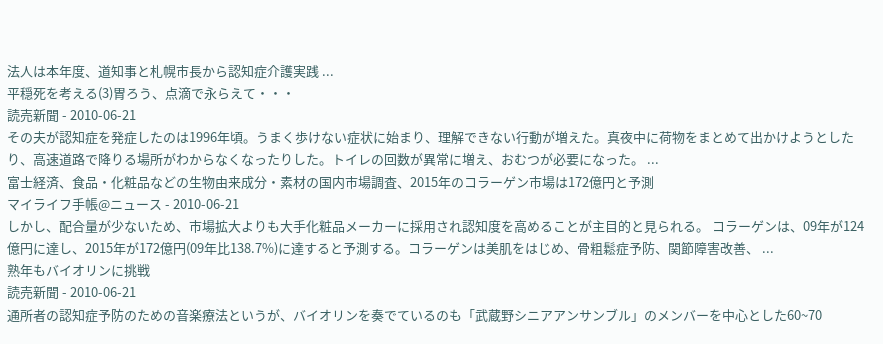法人は本年度、道知事と札幌市長から認知症介護実践 ...
平穏死を考える(3)胃ろう、点滴で永らえて・・・
読売新聞 - 2010-06-21
その夫が認知症を発症したのは1996年頃。うまく歩けない症状に始まり、理解できない行動が増えた。真夜中に荷物をまとめて出かけようとしたり、高速道路で降りる場所がわからなくなったりした。トイレの回数が異常に増え、おむつが必要になった。 ...
富士経済、食品・化粧品などの生物由来成分・素材の国内市場調査、2015年のコラーゲン市場は172億円と予測
マイライフ手帳@ニュース - 2010-06-21
しかし、配合量が少ないため、市場拡大よりも大手化粧品メーカーに採用され認知度を高めることが主目的と見られる。 コラーゲンは、09年が124億円に達し、2015年が172億円(09年比138.7%)に達すると予測する。コラーゲンは美肌をはじめ、骨粗鬆症予防、関節障害改善、 ...
熟年もバイオリンに挑戦
読売新聞 - 2010-06-21
通所者の認知症予防のための音楽療法というが、バイオリンを奏でているのも「武蔵野シニアアンサンブル」のメンバーを中心とした60~70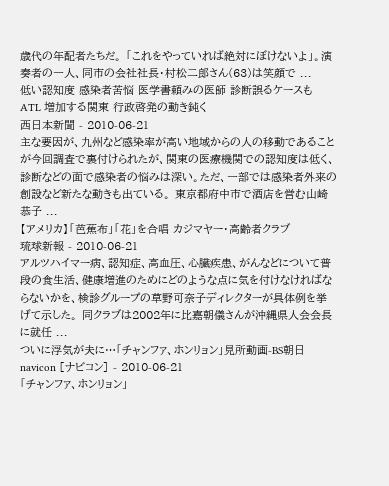歳代の年配者たちだ。 「これをやっていれば絶対にぼけないよ」。演奏者の一人、同市の会社社長・村松二郎さん(63)は笑顔で ...
低い認知度 感染者苦悩 医学書頼みの医師 診断誤るケースも ATL 増加する関東 行政啓発の動き鈍く
西日本新聞 - 2010-06-21
主な要因が、九州など感染率が高い地域からの人の移動であることが今回調査で裏付けられたが、関東の医療機関での認知度は低く、診断などの面で感染者の悩みは深い。ただ、一部では感染者外来の創設など新たな動きも出ている。 東京都府中市で酒店を営む山崎恭子 ...
【アメリカ】「芭蕉布」「花」を合唱 カジマヤー・高齢者クラブ
琉球新報 - 2010-06-21
アルツハイマー病、認知症、高血圧、心臓疾患、がんなどについて普段の食生活、健康増進のためにどのような点に気を付けなければならないかを、検診グループの草野可奈子ディレクターが具体例を挙げて示した。 同クラブは2002年に比嘉朝儀さんが沖縄県人会会長に就任 ...
ついに浮気が夫に…「チャンファ、ホンリョン」見所動画-BS朝日
navicon [ナビコン] - 2010-06-21
「チャンファ、ホンリョン」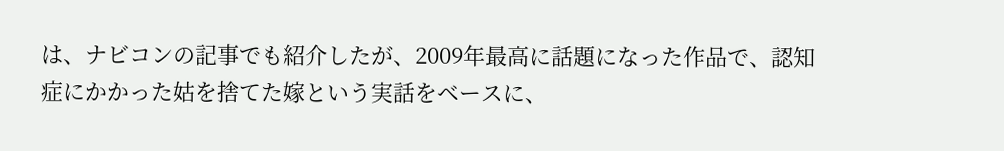は、ナビコンの記事でも紹介したが、2009年最高に話題になった作品で、認知症にかかった姑を捨てた嫁という実話をベースに、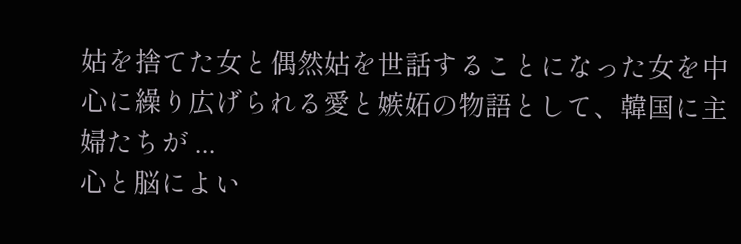姑を捨てた女と偶然姑を世話することになった女を中心に繰り広げられる愛と嫉妬の物語として、韓国に主婦たちが ...
心と脳によい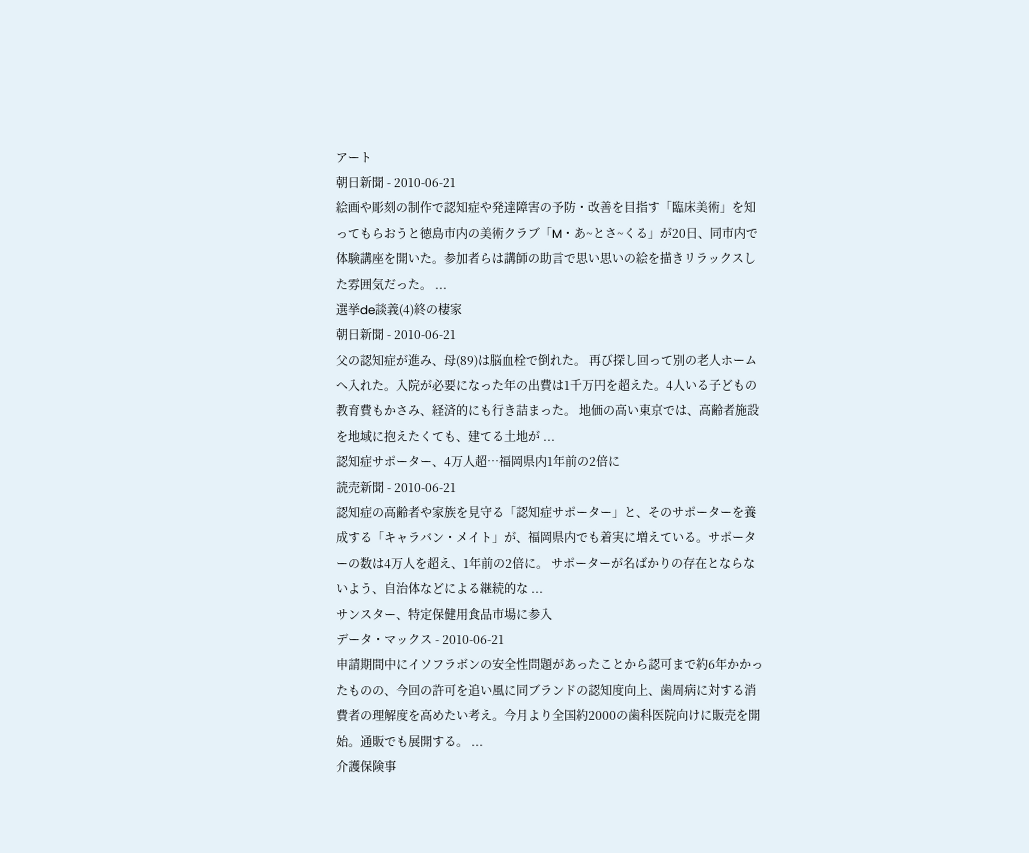アート
朝日新聞 - 2010-06-21
絵画や彫刻の制作で認知症や発達障害の予防・改善を目指す「臨床美術」を知ってもらおうと徳島市内の美術クラブ「M・あ~とさ~くる」が20日、同市内で体験講座を開いた。参加者らは講師の助言で思い思いの絵を描きリラックスした雰囲気だった。 ...
選挙de談義(4)終の棲家
朝日新聞 - 2010-06-21
父の認知症が進み、母(89)は脳血栓で倒れた。 再び探し回って別の老人ホームへ入れた。入院が必要になった年の出費は1千万円を超えた。4人いる子どもの教育費もかさみ、経済的にも行き詰まった。 地価の高い東京では、高齢者施設を地域に抱えたくても、建てる土地が ...
認知症サポーター、4万人超…福岡県内1年前の2倍に
読売新聞 - 2010-06-21
認知症の高齢者や家族を見守る「認知症サポーター」と、そのサポーターを養成する「キャラバン・メイト」が、福岡県内でも着実に増えている。サポーターの数は4万人を超え、1年前の2倍に。 サポーターが名ばかりの存在とならないよう、自治体などによる継続的な ...
サンスター、特定保健用食品市場に参入
データ・マックス - 2010-06-21
申請期間中にイソフラボンの安全性問題があったことから認可まで約6年かかったものの、今回の許可を追い風に同ブランドの認知度向上、歯周病に対する消費者の理解度を高めたい考え。今月より全国約2000の歯科医院向けに販売を開始。通販でも展開する。 ...
介護保険事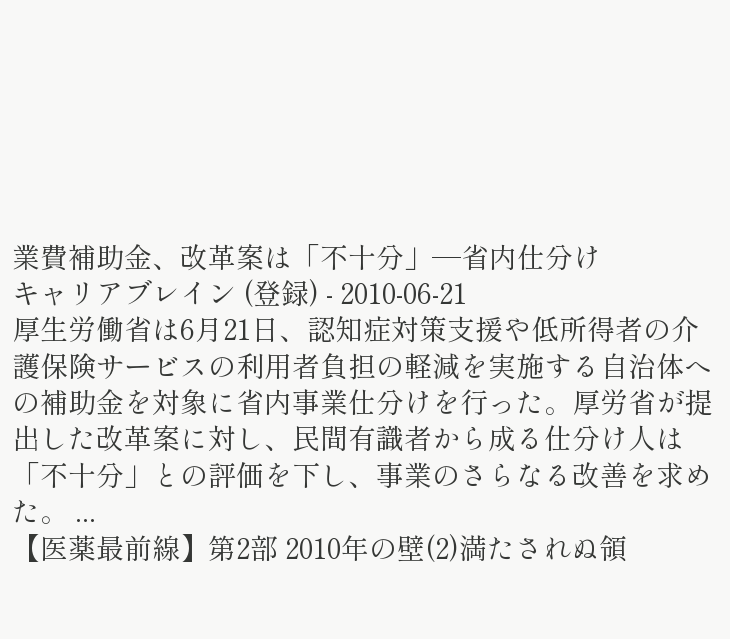業費補助金、改革案は「不十分」―省内仕分け
キャリアブレイン (登録) - 2010-06-21
厚生労働省は6月21日、認知症対策支援や低所得者の介護保険サービスの利用者負担の軽減を実施する自治体への補助金を対象に省内事業仕分けを行った。厚労省が提出した改革案に対し、民間有識者から成る仕分け人は「不十分」との評価を下し、事業のさらなる改善を求めた。 ...
【医薬最前線】第2部 2010年の壁(2)満たされぬ領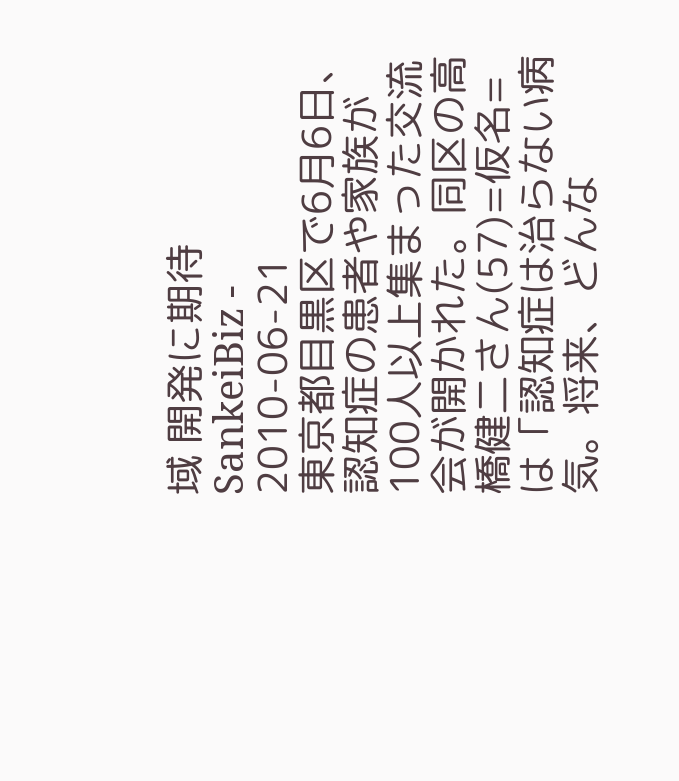域 開発に期待
SankeiBiz - 2010-06-21
東京都目黒区で6月6日、認知症の患者や家族が100人以上集まった交流会が開かれた。同区の高橋健二さん(57)=仮名=は「認知症は治らない病気。将来、どんな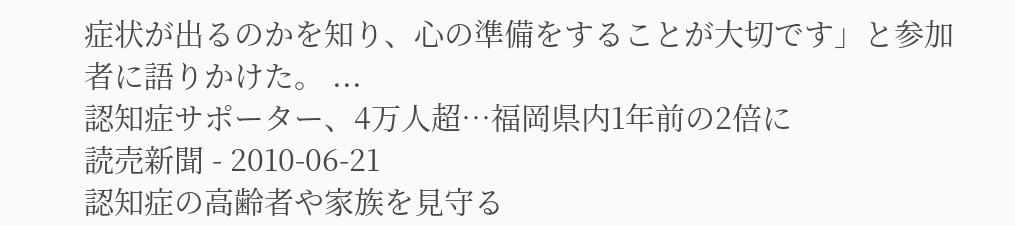症状が出るのかを知り、心の準備をすることが大切です」と参加者に語りかけた。 ...
認知症サポーター、4万人超…福岡県内1年前の2倍に
読売新聞 - 2010-06-21
認知症の高齢者や家族を見守る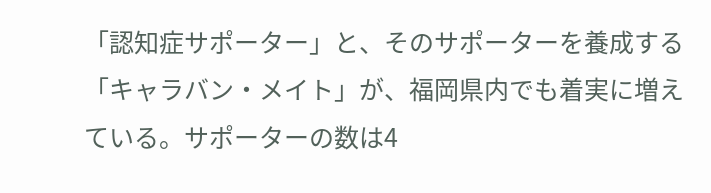「認知症サポーター」と、そのサポーターを養成する「キャラバン・メイト」が、福岡県内でも着実に増えている。サポーターの数は4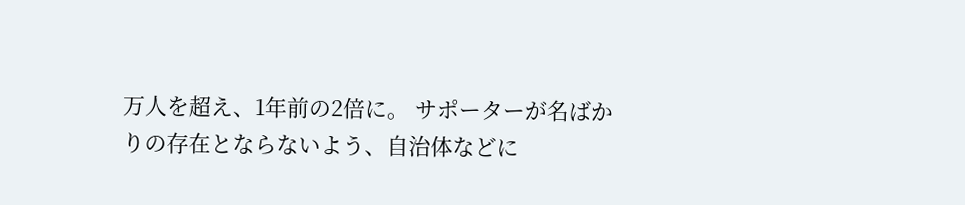万人を超え、1年前の2倍に。 サポーターが名ばかりの存在とならないよう、自治体などに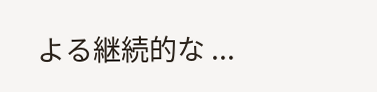よる継続的な ...